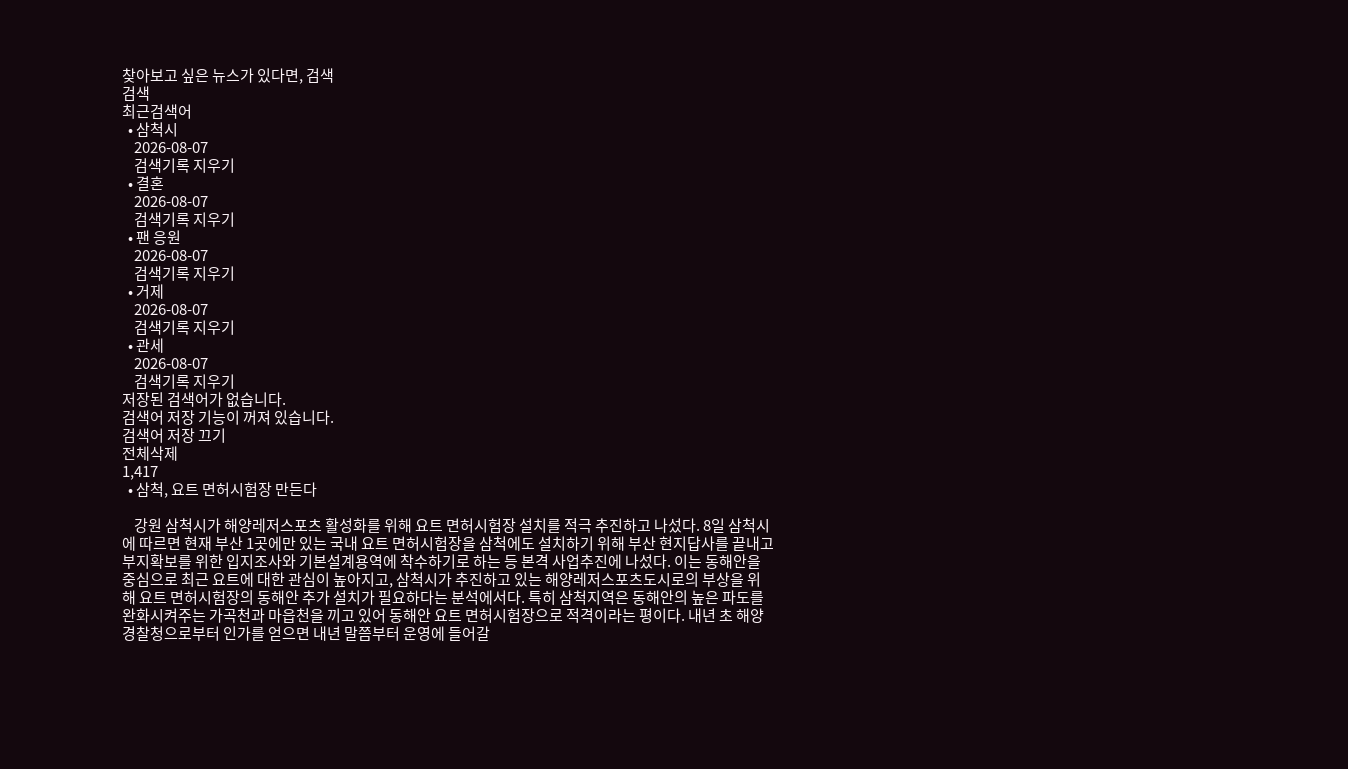찾아보고 싶은 뉴스가 있다면, 검색
검색
최근검색어
  • 삼척시
    2026-08-07
    검색기록 지우기
  • 결혼
    2026-08-07
    검색기록 지우기
  • 팬 응원
    2026-08-07
    검색기록 지우기
  • 거제
    2026-08-07
    검색기록 지우기
  • 관세
    2026-08-07
    검색기록 지우기
저장된 검색어가 없습니다.
검색어 저장 기능이 꺼져 있습니다.
검색어 저장 끄기
전체삭제
1,417
  • 삼척, 요트 면허시험장 만든다

    강원 삼척시가 해양레저스포츠 활성화를 위해 요트 면허시험장 설치를 적극 추진하고 나섰다. 8일 삼척시에 따르면 현재 부산 1곳에만 있는 국내 요트 면허시험장을 삼척에도 설치하기 위해 부산 현지답사를 끝내고 부지확보를 위한 입지조사와 기본설계용역에 착수하기로 하는 등 본격 사업추진에 나섰다. 이는 동해안을 중심으로 최근 요트에 대한 관심이 높아지고, 삼척시가 추진하고 있는 해양레저스포츠도시로의 부상을 위해 요트 면허시험장의 동해안 추가 설치가 필요하다는 분석에서다. 특히 삼척지역은 동해안의 높은 파도를 완화시켜주는 가곡천과 마읍천을 끼고 있어 동해안 요트 면허시험장으로 적격이라는 평이다. 내년 초 해양경찰청으로부터 인가를 얻으면 내년 말쯤부터 운영에 들어갈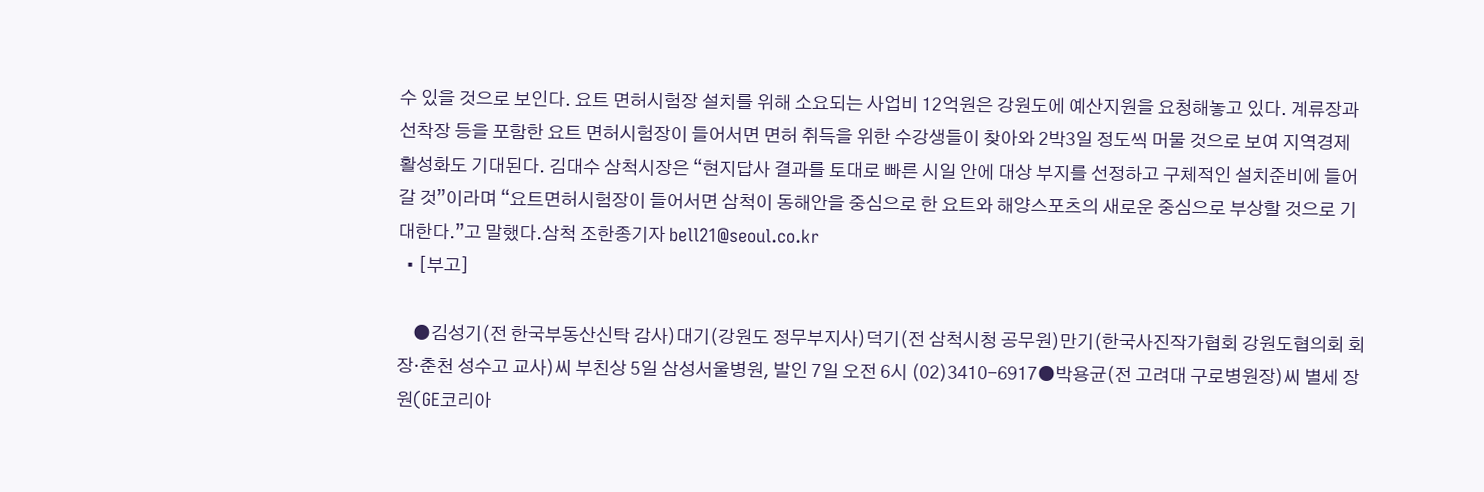수 있을 것으로 보인다. 요트 면허시험장 설치를 위해 소요되는 사업비 12억원은 강원도에 예산지원을 요청해놓고 있다. 계류장과 선착장 등을 포함한 요트 면허시험장이 들어서면 면허 취득을 위한 수강생들이 찾아와 2박3일 정도씩 머물 것으로 보여 지역경제 활성화도 기대된다. 김대수 삼척시장은 “현지답사 결과를 토대로 빠른 시일 안에 대상 부지를 선정하고 구체적인 설치준비에 들어갈 것”이라며 “요트면허시험장이 들어서면 삼척이 동해안을 중심으로 한 요트와 해양스포츠의 새로운 중심으로 부상할 것으로 기대한다.”고 말했다.삼척 조한종기자 bell21@seoul.co.kr
  • [부고]

    ●김성기(전 한국부동산신탁 감사)대기(강원도 정무부지사)덕기(전 삼척시청 공무원)만기(한국사진작가협회 강원도협의회 회장·춘천 성수고 교사)씨 부친상 5일 삼성서울병원, 발인 7일 오전 6시 (02)3410-6917●박용균(전 고려대 구로병원장)씨 별세 장원(GE코리아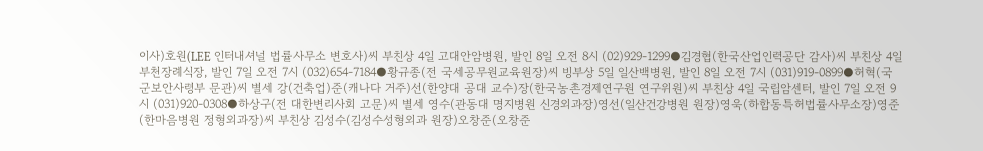이사)호원(LEE 인터내셔널 법률사무소 변호사)씨 부친상 4일 고대안암병원, 발인 8일 오전 8시 (02)929-1299●김경협(한국산업인력공단 감사)씨 부친상 4일 부천장례식장, 발인 7일 오전 7시 (032)654-7184●황규종(전 국세공무원교육원장)씨 빙부상 5일 일산백병원, 발인 8일 오전 7시 (031)919-0899●허혁(국군보안사령부 문관)씨 별세 강(건축업)준(캐나다 거주)선(한양대 공대 교수)장(한국농촌경제연구원 연구위원)씨 부친상 4일 국립암센터, 발인 7일 오전 9시 (031)920-0308●하상구(전 대한변리사회 고문)씨 별세 영수(관동대 명지병원 신경외과장)영선(일산건강병원 원장)영욱(하합동특허법률사무소장)영준(한마음병원 정형외과장)씨 부친상 김성수(김성수성형외과 원장)오창준(오창준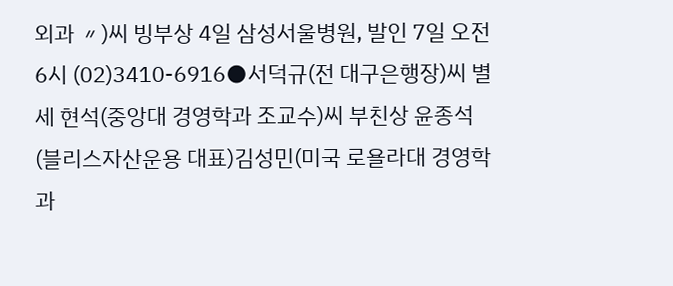외과 〃)씨 빙부상 4일 삼성서울병원, 발인 7일 오전 6시 (02)3410-6916●서덕규(전 대구은행장)씨 별세 현석(중앙대 경영학과 조교수)씨 부친상 윤종석(블리스자산운용 대표)김성민(미국 로욜라대 경영학과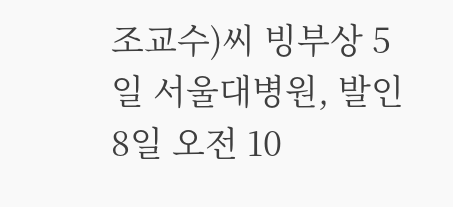조교수)씨 빙부상 5일 서울대병원, 발인 8일 오전 10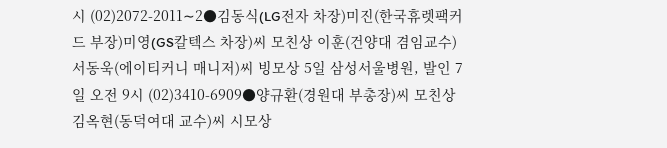시 (02)2072-2011∼2●김동식(LG전자 차장)미진(한국휴렛팩커드 부장)미영(GS칼텍스 차장)씨 모친상 이훈(건양대 겸임교수)서동욱(에이티커니 매니저)씨 빙모상 5일 삼성서울병원, 발인 7일 오전 9시 (02)3410-6909●양규환(경원대 부총장)씨 모친상 김옥현(동덕여대 교수)씨 시모상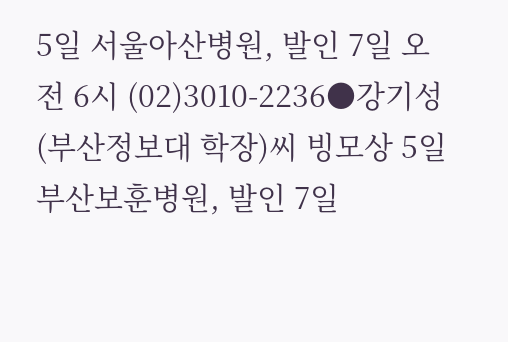5일 서울아산병원, 발인 7일 오전 6시 (02)3010-2236●강기성(부산정보대 학장)씨 빙모상 5일 부산보훈병원, 발인 7일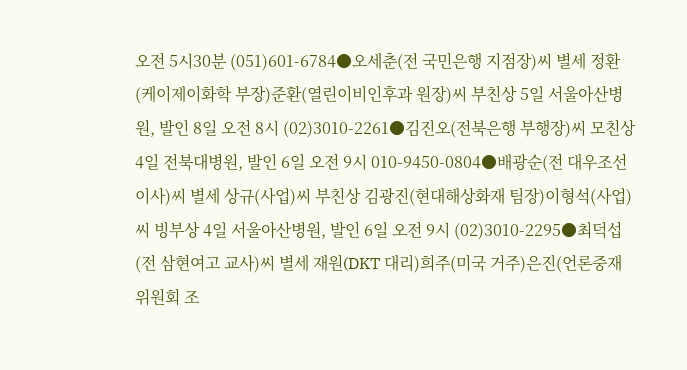오전 5시30분 (051)601-6784●오세춘(전 국민은행 지점장)씨 별세 정환(케이제이화학 부장)준환(열린이비인후과 원장)씨 부친상 5일 서울아산병원, 발인 8일 오전 8시 (02)3010-2261●김진오(전북은행 부행장)씨 모친상 4일 전북대병원, 발인 6일 오전 9시 010-9450-0804●배광순(전 대우조선 이사)씨 별세 상규(사업)씨 부친상 김광진(현대해상화재 팀장)이형석(사업)씨 빙부상 4일 서울아산병원, 발인 6일 오전 9시 (02)3010-2295●최덕섭(전 삼현여고 교사)씨 별세 재원(DKT 대리)희주(미국 거주)은진(언론중재위원회 조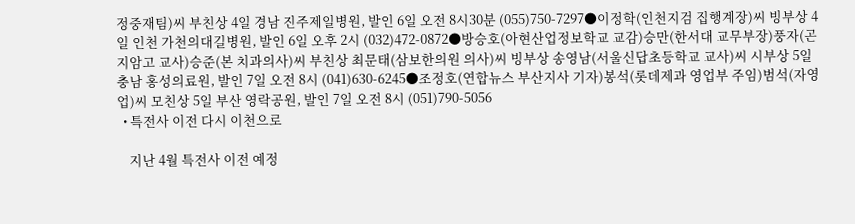정중재팀)씨 부친상 4일 경남 진주제일병원, 발인 6일 오전 8시30분 (055)750-7297●이정학(인천지검 집행계장)씨 빙부상 4일 인천 가천의대길병원, 발인 6일 오후 2시 (032)472-0872●방승호(아현산업정보학교 교감)승만(한서대 교무부장)풍자(곤지암고 교사)승준(본 치과의사)씨 부친상 최문태(삼보한의원 의사)씨 빙부상 송영남(서울신답초등학교 교사)씨 시부상 5일 충남 홍성의료원, 발인 7일 오전 8시 (041)630-6245●조정호(연합뉴스 부산지사 기자)봉석(롯데제과 영업부 주임)범석(자영업)씨 모친상 5일 부산 영락공원, 발인 7일 오전 8시 (051)790-5056
  • 특전사 이전 다시 이천으로

    지난 4월 특전사 이전 예정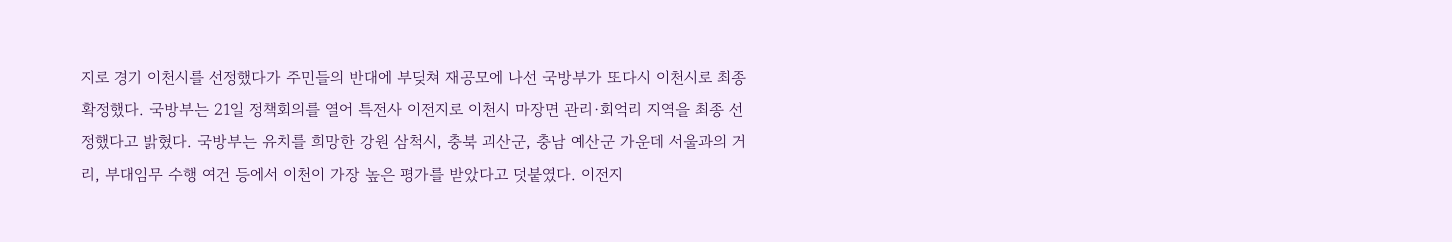지로 경기 이천시를 선정했다가 주민들의 반대에 부딪쳐 재공모에 나선 국방부가 또다시 이천시로 최종 확정했다. 국방부는 21일 정책회의를 열어 특전사 이전지로 이천시 마장면 관리·회억리 지역을 최종 선정했다고 밝혔다. 국방부는 유치를 희망한 강원 삼척시, 충북 괴산군, 충남 예산군 가운데 서울과의 거리, 부대임무 수행 여건 등에서 이천이 가장 높은 평가를 받았다고 덧붙였다. 이전지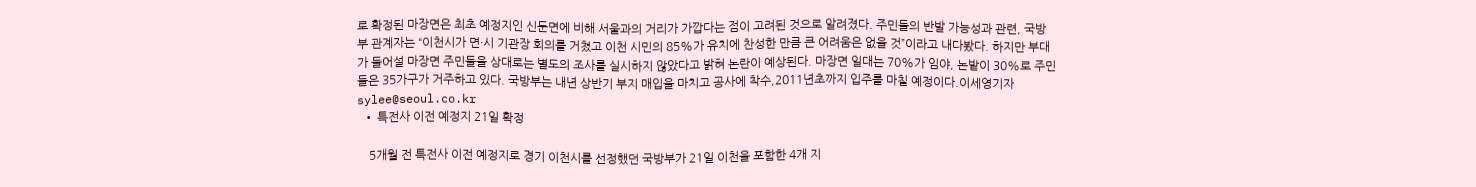로 확정된 마장면은 최초 예정지인 신둔면에 비해 서울과의 거리가 가깝다는 점이 고려된 것으로 알려졌다. 주민들의 반발 가능성과 관련, 국방부 관계자는 “이천시가 면·시 기관장 회의를 거쳤고 이천 시민의 85%가 유치에 찬성한 만큼 큰 어려움은 없을 것”이라고 내다봤다. 하지만 부대가 들어설 마장면 주민들을 상대로는 별도의 조사를 실시하지 않았다고 밝혀 논란이 예상된다. 마장면 일대는 70%가 임야, 논밭이 30%로 주민들은 35가구가 거주하고 있다. 국방부는 내년 상반기 부지 매입을 마치고 공사에 착수,2011년초까지 입주를 마칠 예정이다.이세영기자 sylee@seoul.co.kr
  • 특전사 이전 예정지 21일 확정

    5개월 전 특전사 이전 예정지로 경기 이천시를 선정했던 국방부가 21일 이천을 포함한 4개 지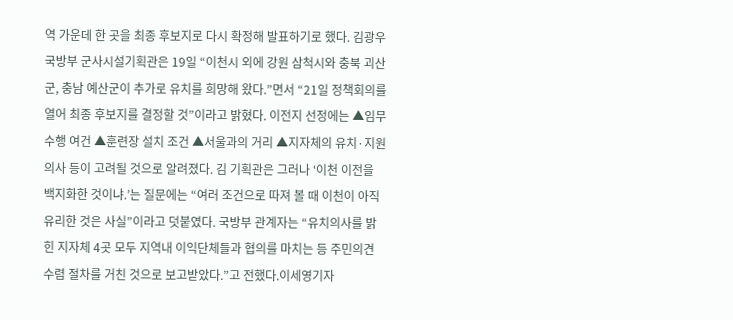역 가운데 한 곳을 최종 후보지로 다시 확정해 발표하기로 했다. 김광우 국방부 군사시설기획관은 19일 “이천시 외에 강원 삼척시와 충북 괴산군, 충남 예산군이 추가로 유치를 희망해 왔다.”면서 “21일 정책회의를 열어 최종 후보지를 결정할 것”이라고 밝혔다. 이전지 선정에는 ▲임무수행 여건 ▲훈련장 설치 조건 ▲서울과의 거리 ▲지자체의 유치·지원 의사 등이 고려될 것으로 알려졌다. 김 기획관은 그러나 ‘이천 이전을 백지화한 것이냐.’는 질문에는 “여러 조건으로 따져 볼 때 이천이 아직 유리한 것은 사실”이라고 덧붙였다. 국방부 관계자는 “유치의사를 밝힌 지자체 4곳 모두 지역내 이익단체들과 협의를 마치는 등 주민의견 수렴 절차를 거친 것으로 보고받았다.”고 전했다.이세영기자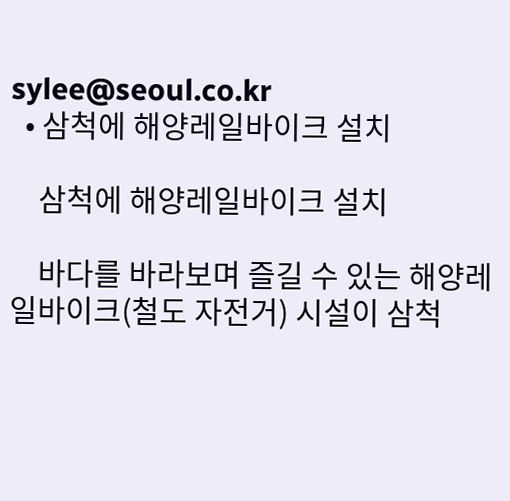sylee@seoul.co.kr
  • 삼척에 해양레일바이크 설치

    삼척에 해양레일바이크 설치

    바다를 바라보며 즐길 수 있는 해양레일바이크(철도 자전거) 시설이 삼척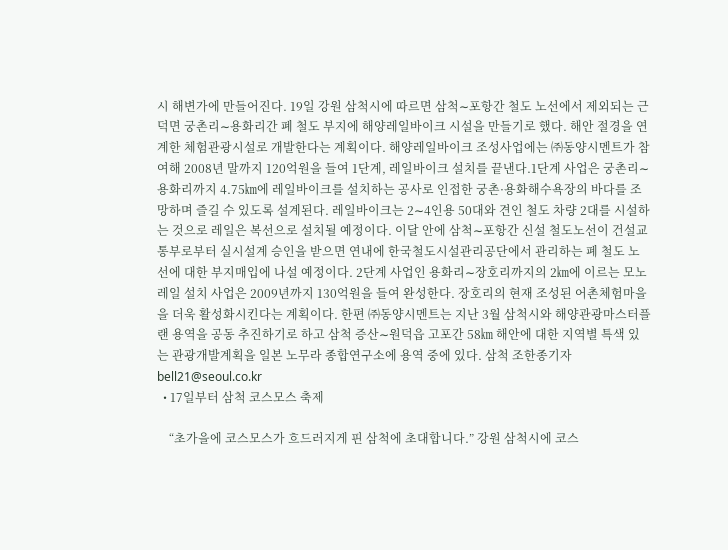시 해변가에 만들어진다. 19일 강원 삼척시에 따르면 삼척∼포항간 철도 노선에서 제외되는 근덕면 궁촌리∼용화리간 폐 철도 부지에 해양레일바이크 시설을 만들기로 했다. 해안 절경을 연계한 체험관광시설로 개발한다는 계획이다. 해양레일바이크 조성사업에는 ㈜동양시멘트가 참여해 2008년 말까지 120억원을 들여 1단계, 레일바이크 설치를 끝낸다.1단계 사업은 궁촌리∼용화리까지 4.75㎞에 레일바이크를 설치하는 공사로 인접한 궁촌·용화해수욕장의 바다를 조망하며 즐길 수 있도록 설계된다. 레일바이크는 2∼4인용 50대와 견인 철도 차량 2대를 시설하는 것으로 레일은 복선으로 설치될 예정이다. 이달 안에 삼척∼포항간 신설 철도노선이 건설교통부로부터 실시설계 승인을 받으면 연내에 한국철도시설관리공단에서 관리하는 폐 철도 노선에 대한 부지매입에 나설 예정이다. 2단계 사업인 용화리∼장호리까지의 2㎞에 이르는 모노레일 설치 사업은 2009년까지 130억원을 들여 완성한다. 장호리의 현재 조성된 어촌체험마을을 더욱 활성화시킨다는 계획이다. 한편 ㈜동양시멘트는 지난 3월 삼척시와 해양관광마스터플랜 용역을 공동 추진하기로 하고 삼척 증산∼원덕읍 고포간 58㎞ 해안에 대한 지역별 특색 있는 관광개발계획을 일본 노무라 종합연구소에 용역 중에 있다. 삼척 조한종기자 bell21@seoul.co.kr
  • 17일부터 삼척 코스모스 축제

    “초가을에 코스모스가 흐드러지게 핀 삼척에 초대합니다.” 강원 삼척시에 코스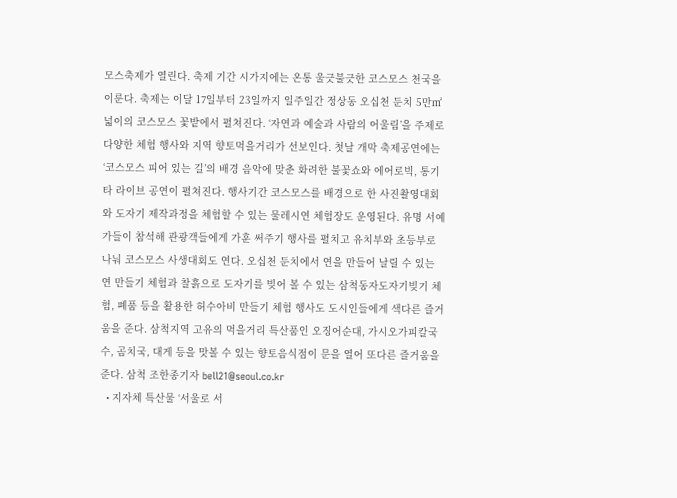모스축제가 열린다. 축제 기간 시가지에는 온통 울긋불긋한 코스모스 천국을 이룬다. 축제는 이달 17일부터 23일까지 일주일간 정상동 오십천 둔치 5만㎡ 넓이의 코스모스 꽃밭에서 펼쳐진다. ‘자연과 예술과 사람의 어울림’을 주제로 다양한 체험 행사와 지역 향토먹을거리가 선보인다. 첫날 개막 축제공연에는 ‘코스모스 피어 있는 길’의 배경 음악에 맞춘 화려한 불꽃쇼와 에어로빅, 통기타 라이브 공연이 펼쳐진다. 행사기간 코스모스를 배경으로 한 사진촬영대회와 도자기 제작과정을 체험할 수 있는 물레시연 체험장도 운영된다. 유명 서예가들이 참석해 관광객들에게 가훈 써주기 행사를 펼치고 유치부와 초등부로 나눠 코스모스 사생대회도 연다. 오십천 둔치에서 연을 만들어 날릴 수 있는 연 만들기 체험과 찰흙으로 도자기를 빚어 볼 수 있는 삼척동자도자기빚기 체험, 폐품 등을 활용한 허수아비 만들기 체험 행사도 도시인들에게 색다른 즐거움을 준다. 삼척지역 고유의 먹을거리 특산품인 오징어순대, 가시오가피칼국수, 곰치국, 대게 등을 맛볼 수 있는 향토음식점이 문을 열어 또다른 즐거움을 준다. 삼척 조한종기자 bell21@seoul.co.kr
  • 지자체 특산물 ‘서울로 서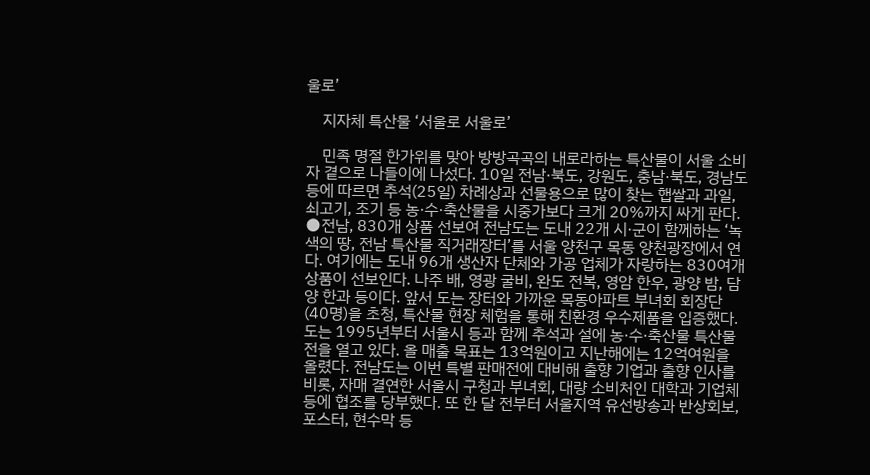울로’

    지자체 특산물 ‘서울로 서울로’

    민족 명절 한가위를 맞아 방방곡곡의 내로라하는 특산물이 서울 소비자 곁으로 나들이에 나섰다. 10일 전남·북도, 강원도, 충남·북도, 경남도 등에 따르면 추석(25일) 차례상과 선물용으로 많이 찾는 햅쌀과 과일, 쇠고기, 조기 등 농·수·축산물을 시중가보다 크게 20%까지 싸게 판다. ●전남, 830개 상품 선보여 전남도는 도내 22개 시·군이 함께하는 ‘녹색의 땅, 전남 특산물 직거래장터’를 서울 양천구 목동 양천광장에서 연다. 여기에는 도내 96개 생산자 단체와 가공 업체가 자랑하는 830여개 상품이 선보인다. 나주 배, 영광 굴비, 완도 전복, 영암 한우, 광양 밤, 담양 한과 등이다. 앞서 도는 장터와 가까운 목동아파트 부녀회 회장단(40명)을 초청, 특산물 현장 체험을 통해 친환경 우수제품을 입증했다. 도는 1995년부터 서울시 등과 함께 추석과 설에 농·수·축산물 특산물전을 열고 있다. 올 매출 목표는 13억원이고 지난해에는 12억여원을 올렸다. 전남도는 이번 특별 판매전에 대비해 출향 기업과 출향 인사를 비롯, 자매 결연한 서울시 구청과 부녀회, 대량 소비처인 대학과 기업체 등에 협조를 당부했다. 또 한 달 전부터 서울지역 유선방송과 반상회보, 포스터, 현수막 등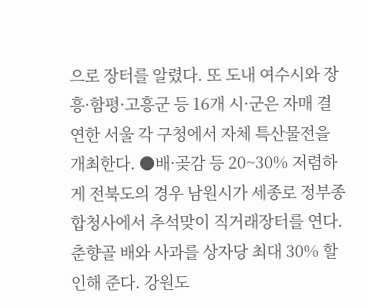으로 장터를 알렸다. 또 도내 여수시와 장흥·함평·고흥군 등 16개 시·군은 자매 결연한 서울 각 구청에서 자체 특산물전을 개최한다. ●배·곶감 등 20~30% 저렴하게 전북도의 경우 남원시가 세종로 정부종합청사에서 추석맞이 직거래장터를 연다. 춘향골 배와 사과를 상자당 최대 30% 할인해 준다. 강원도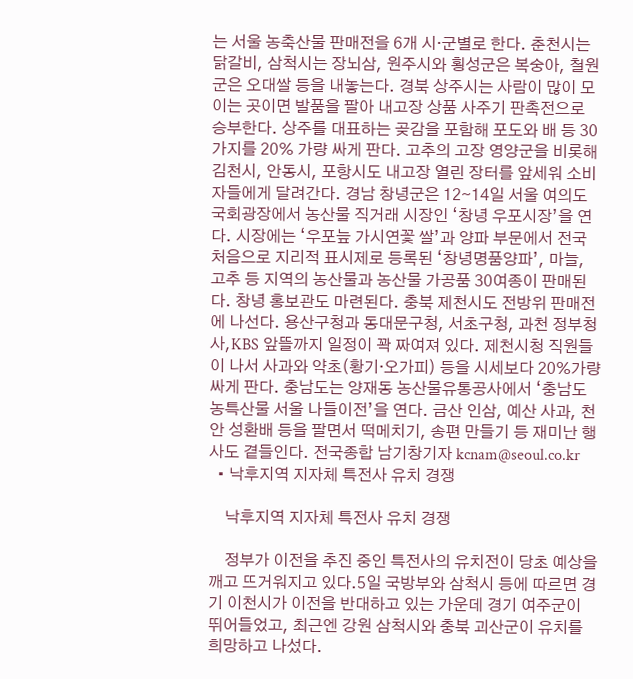는 서울 농축산물 판매전을 6개 시·군별로 한다. 춘천시는 닭갈비, 삼척시는 장뇌삼, 원주시와 횡성군은 복숭아, 철원군은 오대쌀 등을 내놓는다. 경북 상주시는 사람이 많이 모이는 곳이면 발품을 팔아 내고장 상품 사주기 판촉전으로 승부한다. 상주를 대표하는 곶감을 포함해 포도와 배 등 30가지를 20% 가량 싸게 판다. 고추의 고장 영양군을 비롯해 김천시, 안동시, 포항시도 내고장 열린 장터를 앞세워 소비자들에게 달려간다. 경남 창녕군은 12∼14일 서울 여의도 국회광장에서 농산물 직거래 시장인 ‘창녕 우포시장’을 연다. 시장에는 ‘우포늪 가시연꽃 쌀’과 양파 부문에서 전국 처음으로 지리적 표시제로 등록된 ‘창녕명품양파’, 마늘, 고추 등 지역의 농산물과 농산물 가공품 30여종이 판매된다. 창녕 홍보관도 마련된다. 충북 제천시도 전방위 판매전에 나선다. 용산구청과 동대문구청, 서초구청, 과천 정부청사,KBS 앞뜰까지 일정이 꽉 짜여져 있다. 제천시청 직원들이 나서 사과와 약초(황기·오가피) 등을 시세보다 20%가량 싸게 판다. 충남도는 양재동 농산물유통공사에서 ‘충남도 농특산물 서울 나들이전’을 연다. 금산 인삼, 예산 사과, 천안 성환배 등을 팔면서 떡메치기, 송편 만들기 등 재미난 행사도 곁들인다. 전국종합 남기창기자 kcnam@seoul.co.kr
  • 낙후지역 지자체 특전사 유치 경쟁

    낙후지역 지자체 특전사 유치 경쟁

    정부가 이전을 추진 중인 특전사의 유치전이 당초 예상을 깨고 뜨거워지고 있다.5일 국방부와 삼척시 등에 따르면 경기 이천시가 이전을 반대하고 있는 가운데 경기 여주군이 뛰어들었고, 최근엔 강원 삼척시와 충북 괴산군이 유치를 희망하고 나섰다.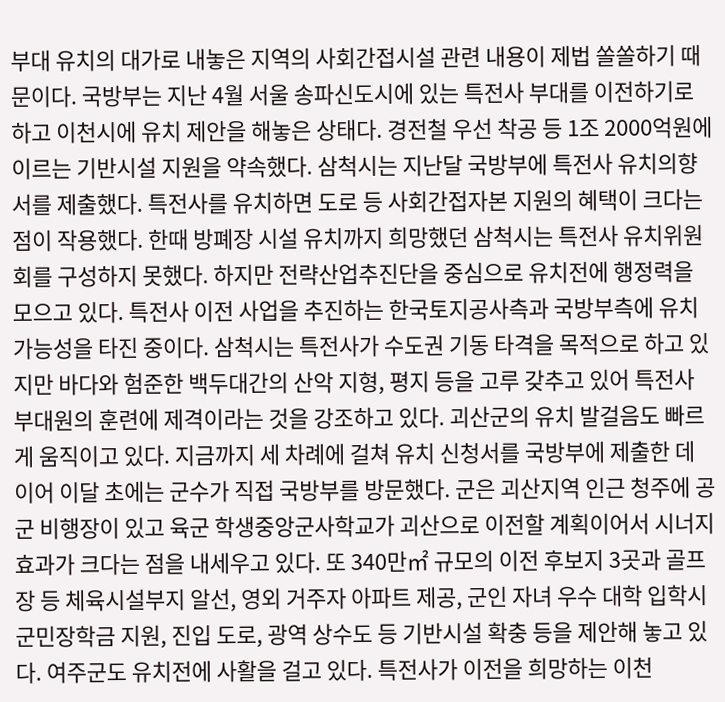부대 유치의 대가로 내놓은 지역의 사회간접시설 관련 내용이 제법 쏠쏠하기 때문이다. 국방부는 지난 4월 서울 송파신도시에 있는 특전사 부대를 이전하기로 하고 이천시에 유치 제안을 해놓은 상태다. 경전철 우선 착공 등 1조 2000억원에 이르는 기반시설 지원을 약속했다. 삼척시는 지난달 국방부에 특전사 유치의향서를 제출했다. 특전사를 유치하면 도로 등 사회간접자본 지원의 혜택이 크다는 점이 작용했다. 한때 방폐장 시설 유치까지 희망했던 삼척시는 특전사 유치위원회를 구성하지 못했다. 하지만 전략산업추진단을 중심으로 유치전에 행정력을 모으고 있다. 특전사 이전 사업을 추진하는 한국토지공사측과 국방부측에 유치 가능성을 타진 중이다. 삼척시는 특전사가 수도권 기동 타격을 목적으로 하고 있지만 바다와 험준한 백두대간의 산악 지형, 평지 등을 고루 갖추고 있어 특전사 부대원의 훈련에 제격이라는 것을 강조하고 있다. 괴산군의 유치 발걸음도 빠르게 움직이고 있다. 지금까지 세 차례에 걸쳐 유치 신청서를 국방부에 제출한 데 이어 이달 초에는 군수가 직접 국방부를 방문했다. 군은 괴산지역 인근 청주에 공군 비행장이 있고 육군 학생중앙군사학교가 괴산으로 이전할 계획이어서 시너지 효과가 크다는 점을 내세우고 있다. 또 340만㎡ 규모의 이전 후보지 3곳과 골프장 등 체육시설부지 알선, 영외 거주자 아파트 제공, 군인 자녀 우수 대학 입학시 군민장학금 지원, 진입 도로, 광역 상수도 등 기반시설 확충 등을 제안해 놓고 있다. 여주군도 유치전에 사활을 걸고 있다. 특전사가 이전을 희망하는 이천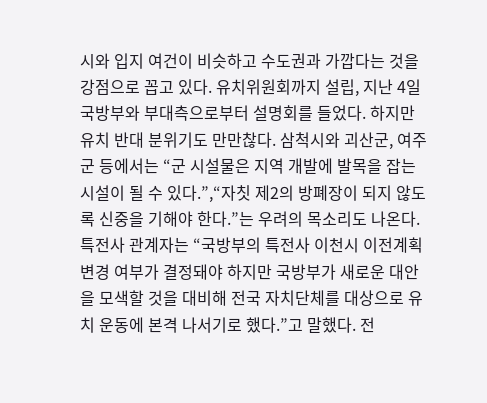시와 입지 여건이 비슷하고 수도권과 가깝다는 것을 강점으로 꼽고 있다. 유치위원회까지 설립, 지난 4일 국방부와 부대측으로부터 설명회를 들었다. 하지만 유치 반대 분위기도 만만찮다. 삼척시와 괴산군, 여주군 등에서는 “군 시설물은 지역 개발에 발목을 잡는 시설이 될 수 있다.”,“자칫 제2의 방폐장이 되지 않도록 신중을 기해야 한다.”는 우려의 목소리도 나온다. 특전사 관계자는 “국방부의 특전사 이천시 이전계획 변경 여부가 결정돼야 하지만 국방부가 새로운 대안을 모색할 것을 대비해 전국 자치단체를 대상으로 유치 운동에 본격 나서기로 했다.”고 말했다. 전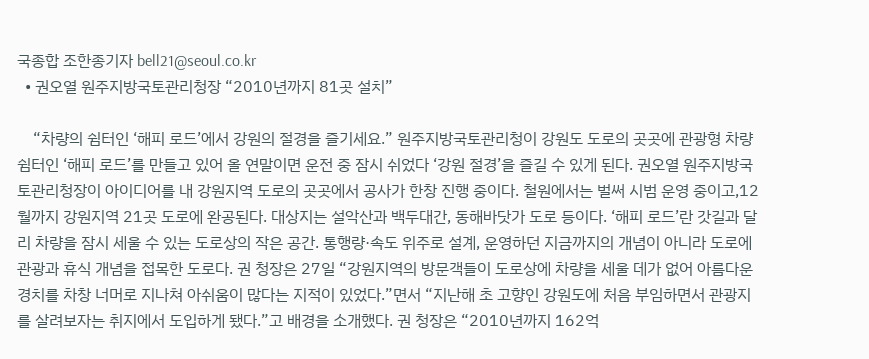국종합 조한종기자 bell21@seoul.co.kr
  • 권오열 원주지방국토관리청장 “2010년까지 81곳 설치”

    “차량의 쉼터인 ‘해피 로드’에서 강원의 절경을 즐기세요.” 원주지방국토관리청이 강원도 도로의 곳곳에 관광형 차량 쉼터인 ‘해피 로드’를 만들고 있어 올 연말이면 운전 중 잠시 쉬었다 ‘강원 절경’을 즐길 수 있게 된다. 권오열 원주지방국토관리청장이 아이디어를 내 강원지역 도로의 곳곳에서 공사가 한창 진행 중이다. 철원에서는 벌써 시범 운영 중이고,12월까지 강원지역 21곳 도로에 완공된다. 대상지는 설악산과 백두대간, 동해바닷가 도로 등이다. ‘해피 로드’란 갓길과 달리 차량을 잠시 세울 수 있는 도로상의 작은 공간. 통행량·속도 위주로 설계, 운영하던 지금까지의 개념이 아니라 도로에 관광과 휴식 개념을 접목한 도로다. 권 청장은 27일 “강원지역의 방문객들이 도로상에 차량을 세울 데가 없어 아름다운 경치를 차창 너머로 지나쳐 아쉬움이 많다는 지적이 있었다.”면서 “지난해 초 고향인 강원도에 처음 부임하면서 관광지를 살려보자는 취지에서 도입하게 됐다.”고 배경을 소개했다. 권 청장은 “2010년까지 162억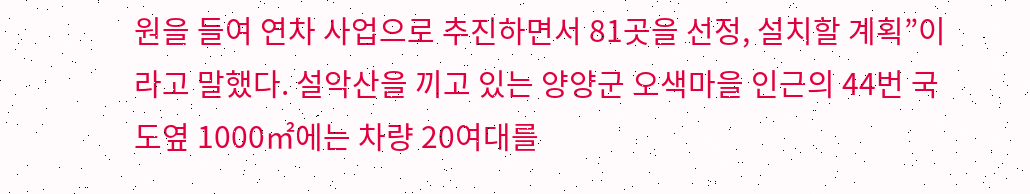원을 들여 연차 사업으로 추진하면서 81곳을 선정, 설치할 계획”이라고 말했다. 설악산을 끼고 있는 양양군 오색마을 인근의 44번 국도옆 1000㎡에는 차량 20여대를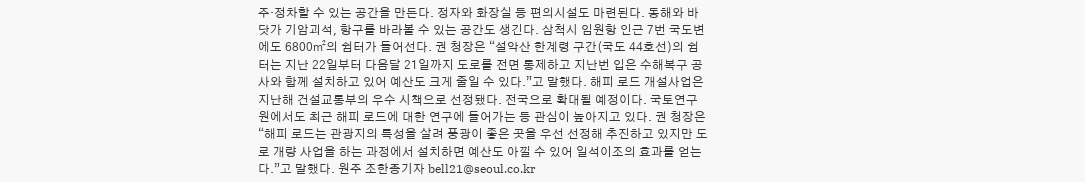주·정차할 수 있는 공간을 만든다. 정자와 화장실 등 편의시설도 마련된다. 동해와 바닷가 기암괴석, 항구를 바라볼 수 있는 공간도 생긴다. 삼척시 임원항 인근 7번 국도변에도 6800㎡의 쉼터가 들어선다. 권 청장은 “설악산 한계령 구간(국도 44호선)의 쉼터는 지난 22일부터 다음달 21일까지 도로를 전면 통제하고 지난번 입은 수해복구 공사와 함께 설치하고 있어 예산도 크게 줄일 수 있다.”고 말했다. 해피 로드 개설사업은 지난해 건설교통부의 우수 시책으로 선정됐다. 전국으로 확대될 예정이다. 국토연구원에서도 최근 해피 로드에 대한 연구에 들어가는 등 관심이 높아지고 있다. 권 청장은 “해피 로드는 관광지의 특성을 살려 풍광이 좋은 곳을 우선 선정해 추진하고 있지만 도로 개량 사업을 하는 과정에서 설치하면 예산도 아낄 수 있어 일석이조의 효과를 얻는다.”고 말했다. 원주 조한종기자 bell21@seoul.co.kr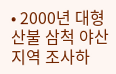• 2000년 대형산불 삼척 야산지역 조사하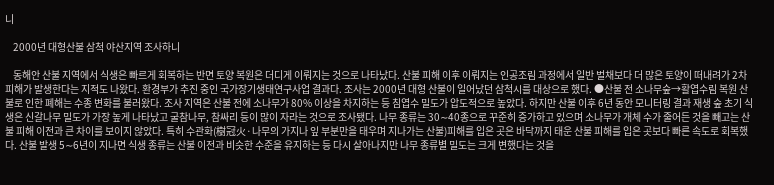니

    2000년 대형산불 삼척 야산지역 조사하니

    동해안 산불 지역에서 식생은 빠르게 회복하는 반면 토양 복원은 더디게 이뤄지는 것으로 나타났다. 산불 피해 이후 이뤄지는 인공조림 과정에서 일반 벌채보다 더 많은 토양이 떠내려가 2차 피해가 발생한다는 지적도 나왔다. 환경부가 추진 중인 국가장기생태연구사업 결과다. 조사는 2000년 대형 산불이 일어났던 삼척시를 대상으로 했다. ●산불 전 소나무숲→활엽수림 복원 산불로 인한 폐해는 수종 변화를 불러왔다. 조사 지역은 산불 전에 소나무가 80% 이상을 차지하는 등 침엽수 밀도가 압도적으로 높았다. 하지만 산불 이후 6년 동안 모니터링 결과 재생 숲 초기 식생은 신갈나무 밀도가 가장 높게 나타났고 굴참나무, 참싸리 등이 많이 자라는 것으로 조사됐다. 나무 종류는 30∼40종으로 꾸준히 증가하고 있으며 소나무가 개체 수가 줄어든 것을 빼고는 산불 피해 이전과 큰 차이를 보이지 않았다. 특히 수관화(樹冠火·나무의 가지나 잎 부분만을 태우며 지나가는 산불)피해를 입은 곳은 바닥까지 태운 산불 피해를 입은 곳보다 빠른 속도로 회복했다. 산불 발생 5∼6년이 지나면 식생 종류는 산불 이전과 비슷한 수준을 유지하는 등 다시 살아나지만 나무 종류별 밀도는 크게 변했다는 것을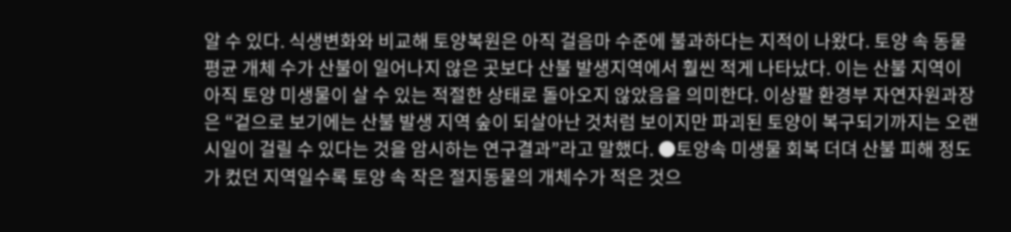알 수 있다. 식생변화와 비교해 토양복원은 아직 걸음마 수준에 불과하다는 지적이 나왔다. 토양 속 동물 평균 개체 수가 산불이 일어나지 않은 곳보다 산불 발생지역에서 훨씬 적게 나타났다. 이는 산불 지역이 아직 토양 미생물이 살 수 있는 적절한 상태로 돌아오지 않았음을 의미한다. 이상팔 환경부 자연자원과장은 “겉으로 보기에는 산불 발생 지역 숲이 되살아난 것처럼 보이지만 파괴된 토양이 복구되기까지는 오랜 시일이 걸릴 수 있다는 것을 암시하는 연구결과”라고 말했다. ●토양속 미생물 회복 더뎌 산불 피해 정도가 컸던 지역일수록 토양 속 작은 절지동물의 개체수가 적은 것으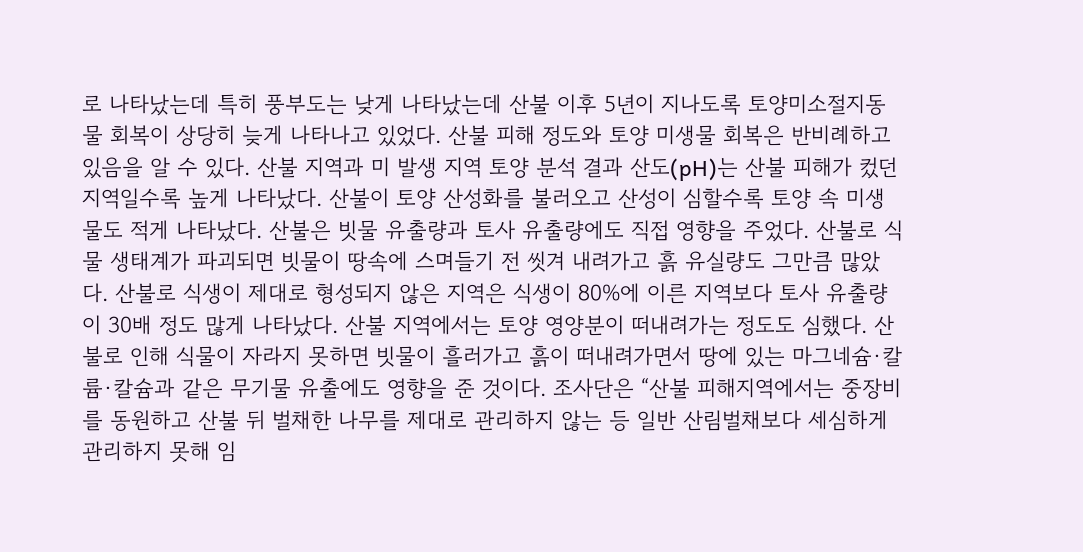로 나타났는데 특히 풍부도는 낮게 나타났는데 산불 이후 5년이 지나도록 토양미소절지동물 회복이 상당히 늦게 나타나고 있었다. 산불 피해 정도와 토양 미생물 회복은 반비례하고 있음을 알 수 있다. 산불 지역과 미 발생 지역 토양 분석 결과 산도(pH)는 산불 피해가 컸던 지역일수록 높게 나타났다. 산불이 토양 산성화를 불러오고 산성이 심할수록 토양 속 미생물도 적게 나타났다. 산불은 빗물 유출량과 토사 유출량에도 직접 영향을 주었다. 산불로 식물 생태계가 파괴되면 빗물이 땅속에 스며들기 전 씻겨 내려가고 흙 유실량도 그만큼 많았다. 산불로 식생이 제대로 형성되지 않은 지역은 식생이 80%에 이른 지역보다 토사 유출량이 30배 정도 많게 나타났다. 산불 지역에서는 토양 영양분이 떠내려가는 정도도 심했다. 산불로 인해 식물이 자라지 못하면 빗물이 흘러가고 흙이 떠내려가면서 땅에 있는 마그네슘·칼륨·칼슘과 같은 무기물 유출에도 영향을 준 것이다. 조사단은 “산불 피해지역에서는 중장비를 동원하고 산불 뒤 벌채한 나무를 제대로 관리하지 않는 등 일반 산림벌채보다 세심하게 관리하지 못해 임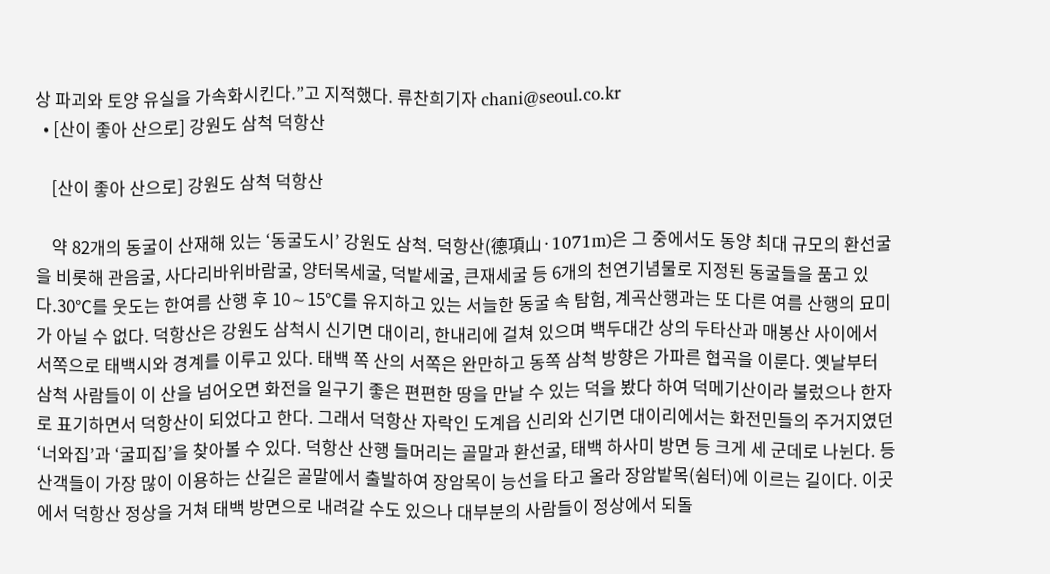상 파괴와 토양 유실을 가속화시킨다.”고 지적했다. 류찬희기자 chani@seoul.co.kr
  • [산이 좋아 산으로] 강원도 삼척 덕항산

    [산이 좋아 산으로] 강원도 삼척 덕항산

    약 82개의 동굴이 산재해 있는 ‘동굴도시’ 강원도 삼척. 덕항산(德項山·1071m)은 그 중에서도 동양 최대 규모의 환선굴을 비롯해 관음굴, 사다리바위바람굴, 양터목세굴, 덕밭세굴, 큰재세굴 등 6개의 천연기념물로 지정된 동굴들을 품고 있다.30℃를 웃도는 한여름 산행 후 10∼15℃를 유지하고 있는 서늘한 동굴 속 탐험, 계곡산행과는 또 다른 여름 산행의 묘미가 아닐 수 없다. 덕항산은 강원도 삼척시 신기면 대이리, 한내리에 걸쳐 있으며 백두대간 상의 두타산과 매봉산 사이에서 서쪽으로 태백시와 경계를 이루고 있다. 태백 쪽 산의 서쪽은 완만하고 동쪽 삼척 방향은 가파른 협곡을 이룬다. 옛날부터 삼척 사람들이 이 산을 넘어오면 화전을 일구기 좋은 편편한 땅을 만날 수 있는 덕을 봤다 하여 덕메기산이라 불렀으나 한자로 표기하면서 덕항산이 되었다고 한다. 그래서 덕항산 자락인 도계읍 신리와 신기면 대이리에서는 화전민들의 주거지였던 ‘너와집’과 ‘굴피집’을 찾아볼 수 있다. 덕항산 산행 들머리는 골말과 환선굴, 태백 하사미 방면 등 크게 세 군데로 나뉜다. 등산객들이 가장 많이 이용하는 산길은 골말에서 출발하여 장암목이 능선을 타고 올라 장암밭목(쉼터)에 이르는 길이다. 이곳에서 덕항산 정상을 거쳐 태백 방면으로 내려갈 수도 있으나 대부분의 사람들이 정상에서 되돌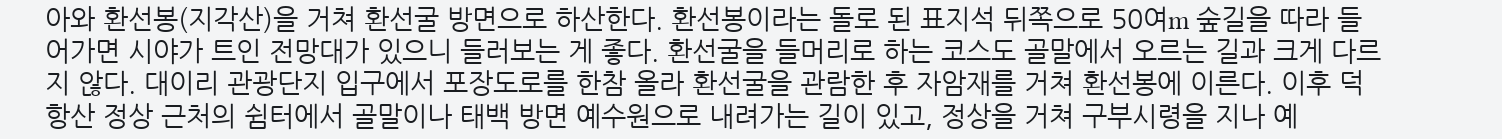아와 환선봉(지각산)을 거쳐 환선굴 방면으로 하산한다. 환선봉이라는 돌로 된 표지석 뒤쪽으로 50여m 숲길을 따라 들어가면 시야가 트인 전망대가 있으니 들러보는 게 좋다. 환선굴을 들머리로 하는 코스도 골말에서 오르는 길과 크게 다르지 않다. 대이리 관광단지 입구에서 포장도로를 한참 올라 환선굴을 관람한 후 자암재를 거쳐 환선봉에 이른다. 이후 덕항산 정상 근처의 쉼터에서 골말이나 태백 방면 예수원으로 내려가는 길이 있고, 정상을 거쳐 구부시령을 지나 예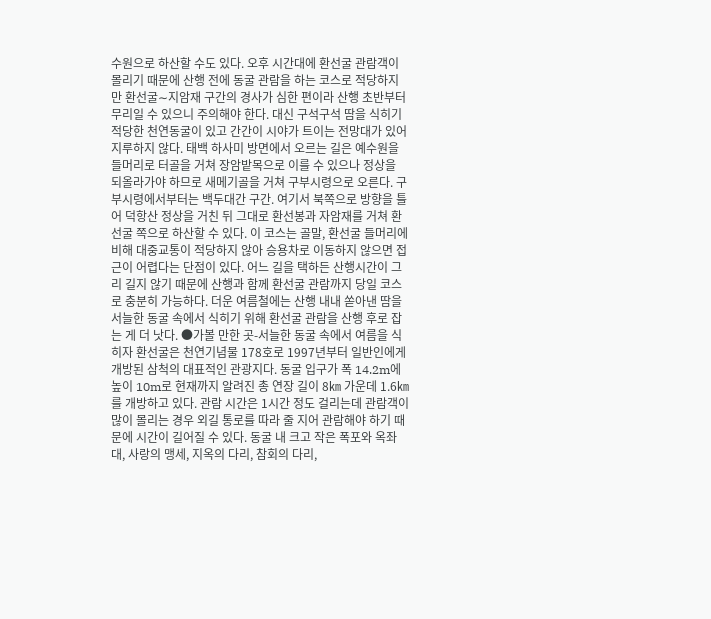수원으로 하산할 수도 있다. 오후 시간대에 환선굴 관람객이 몰리기 때문에 산행 전에 동굴 관람을 하는 코스로 적당하지만 환선굴∼지암재 구간의 경사가 심한 편이라 산행 초반부터 무리일 수 있으니 주의해야 한다. 대신 구석구석 땀을 식히기 적당한 천연동굴이 있고 간간이 시야가 트이는 전망대가 있어 지루하지 않다. 태백 하사미 방면에서 오르는 길은 예수원을 들머리로 터골을 거쳐 장암밭목으로 이를 수 있으나 정상을 되올라가야 하므로 새메기골을 거쳐 구부시령으로 오른다. 구부시령에서부터는 백두대간 구간. 여기서 북쪽으로 방향을 틀어 덕항산 정상을 거친 뒤 그대로 환선봉과 자암재를 거쳐 환선굴 쪽으로 하산할 수 있다. 이 코스는 골말, 환선굴 들머리에 비해 대중교통이 적당하지 않아 승용차로 이동하지 않으면 접근이 어렵다는 단점이 있다. 어느 길을 택하든 산행시간이 그리 길지 않기 때문에 산행과 함께 환선굴 관람까지 당일 코스로 충분히 가능하다. 더운 여름철에는 산행 내내 쏟아낸 땀을 서늘한 동굴 속에서 식히기 위해 환선굴 관람을 산행 후로 잡는 게 더 낫다. ●가볼 만한 곳-서늘한 동굴 속에서 여름을 식히자 환선굴은 천연기념물 178호로 1997년부터 일반인에게 개방된 삼척의 대표적인 관광지다. 동굴 입구가 폭 14.2m에 높이 10m로 현재까지 알려진 총 연장 길이 8㎞ 가운데 1.6㎞를 개방하고 있다. 관람 시간은 1시간 정도 걸리는데 관람객이 많이 몰리는 경우 외길 통로를 따라 줄 지어 관람해야 하기 때문에 시간이 길어질 수 있다. 동굴 내 크고 작은 폭포와 옥좌대, 사랑의 맹세, 지옥의 다리, 참회의 다리,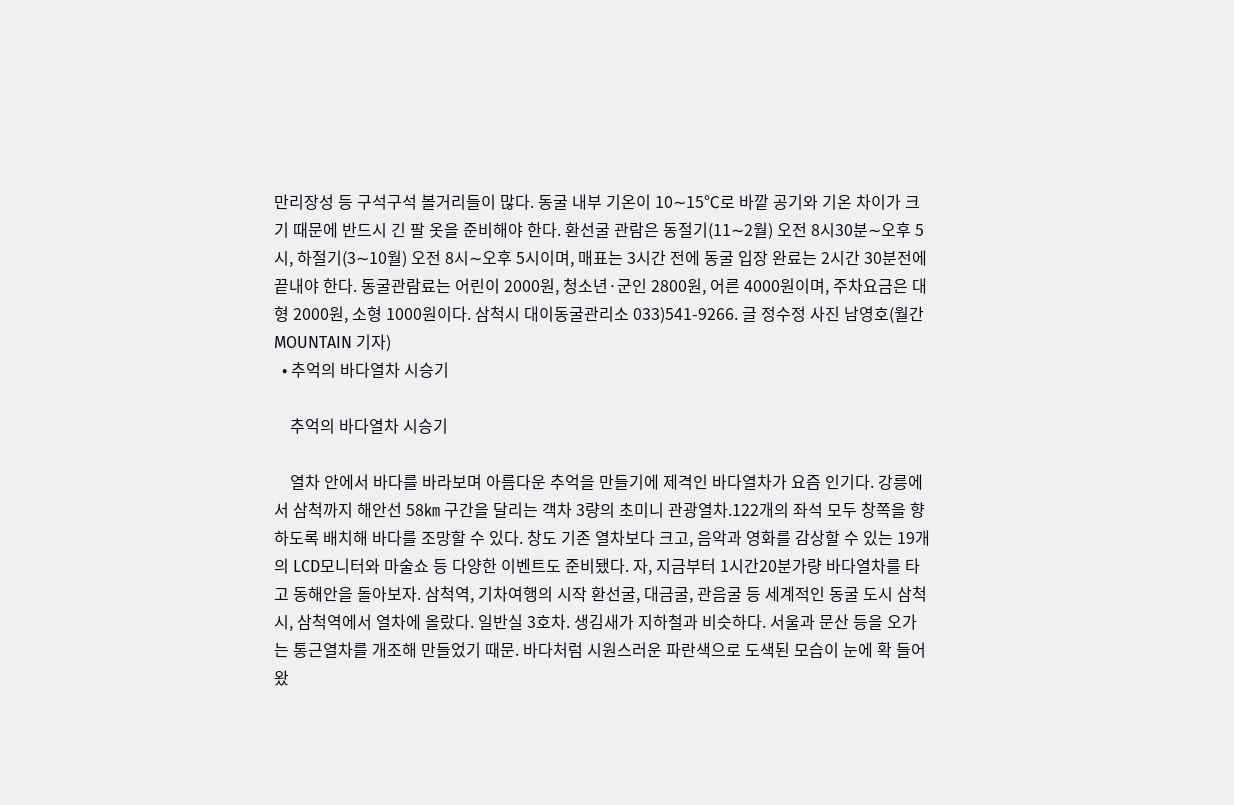만리장성 등 구석구석 볼거리들이 많다. 동굴 내부 기온이 10∼15℃로 바깥 공기와 기온 차이가 크기 때문에 반드시 긴 팔 옷을 준비해야 한다. 환선굴 관람은 동절기(11∼2월) 오전 8시30분∼오후 5시, 하절기(3∼10월) 오전 8시∼오후 5시이며, 매표는 3시간 전에 동굴 입장 완료는 2시간 30분전에 끝내야 한다. 동굴관람료는 어린이 2000원, 청소년·군인 2800원, 어른 4000원이며, 주차요금은 대형 2000원, 소형 1000원이다. 삼척시 대이동굴관리소 033)541-9266. 글 정수정 사진 남영호(월간 MOUNTAIN 기자)
  • 추억의 바다열차 시승기

    추억의 바다열차 시승기

    열차 안에서 바다를 바라보며 아름다운 추억을 만들기에 제격인 바다열차가 요즘 인기다. 강릉에서 삼척까지 해안선 58㎞ 구간을 달리는 객차 3량의 초미니 관광열차.122개의 좌석 모두 창쪽을 향하도록 배치해 바다를 조망할 수 있다. 창도 기존 열차보다 크고, 음악과 영화를 감상할 수 있는 19개의 LCD모니터와 마술쇼 등 다양한 이벤트도 준비됐다. 자, 지금부터 1시간20분가량 바다열차를 타고 동해안을 돌아보자. 삼척역, 기차여행의 시작 환선굴, 대금굴, 관음굴 등 세계적인 동굴 도시 삼척시, 삼척역에서 열차에 올랐다. 일반실 3호차. 생김새가 지하철과 비슷하다. 서울과 문산 등을 오가는 통근열차를 개조해 만들었기 때문. 바다처럼 시원스러운 파란색으로 도색된 모습이 눈에 확 들어왔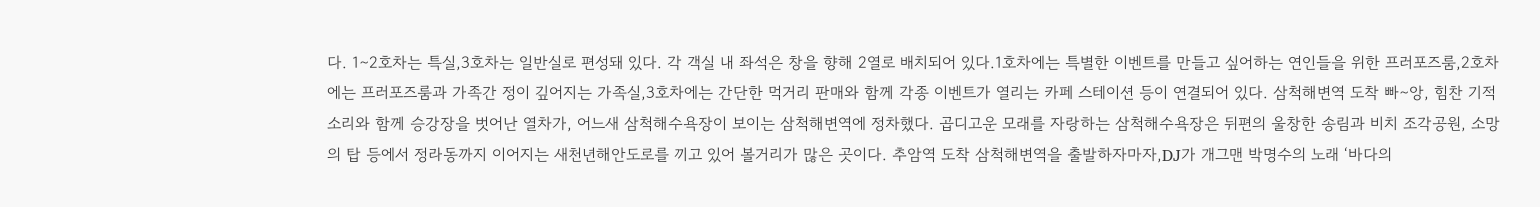다. 1∼2호차는 특실,3호차는 일반실로 편성돼 있다. 각 객실 내 좌석은 창을 향해 2열로 배치되어 있다.1호차에는 특별한 이벤트를 만들고 싶어하는 연인들을 위한 프러포즈룸,2호차에는 프러포즈룸과 가족간 정이 깊어지는 가족실,3호차에는 간단한 먹거리 판매와 함께 각종 이벤트가 열리는 카페 스테이션 등이 연결되어 있다. 삼척해변역 도착 빠∼앙, 힘찬 기적소리와 함께 승강장을 벗어난 열차가, 어느새 삼척해수욕장이 보이는 삼척해변역에 정차했다. 곱디고운 모래를 자랑하는 삼척해수욕장은 뒤편의 울창한 송림과 비치 조각공원, 소망의 탑 등에서 정라동까지 이어지는 새천년해안도로를 끼고 있어 볼거리가 많은 곳이다. 추암역 도착 삼척해변역을 출발하자마자,DJ가 개그맨 박명수의 노래 ‘바다의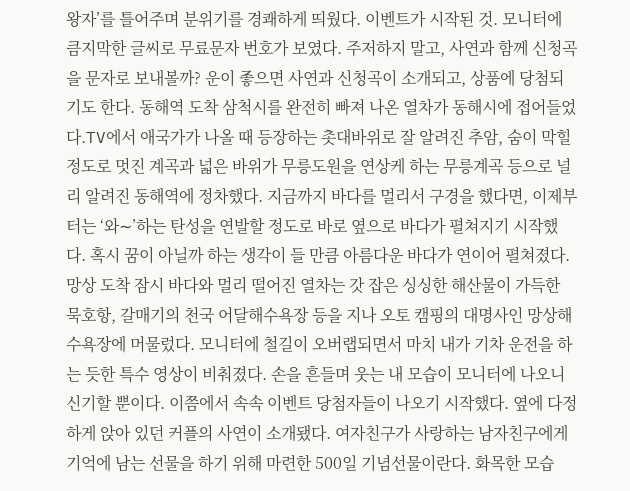왕자’를 틀어주며 분위기를 경쾌하게 띄웠다. 이벤트가 시작된 것. 모니터에 큼지막한 글씨로 무료문자 번호가 보였다. 주저하지 말고, 사연과 함께 신청곡을 문자로 보내볼까? 운이 좋으면 사연과 신청곡이 소개되고, 상품에 당첨되기도 한다. 동해역 도착 삼척시를 완전히 빠져 나온 열차가 동해시에 접어들었다.TV에서 애국가가 나올 때 등장하는 촛대바위로 잘 알려진 추암, 숨이 막힐 정도로 멋진 계곡과 넓은 바위가 무릉도원을 연상케 하는 무릉계곡 등으로 널리 알려진 동해역에 정차했다. 지금까지 바다를 멀리서 구경을 했다면, 이제부터는 ‘와∼’하는 탄성을 연발할 정도로 바로 옆으로 바다가 펼쳐지기 시작했다. 혹시 꿈이 아닐까 하는 생각이 들 만큼 아름다운 바다가 연이어 펼쳐졌다. 망상 도착 잠시 바다와 멀리 떨어진 열차는 갓 잡은 싱싱한 해산물이 가득한 묵호항, 갈매기의 천국 어달해수욕장 등을 지나 오토 캠핑의 대명사인 망상해수욕장에 머물렀다. 모니터에 철길이 오버랩되면서 마치 내가 기차 운전을 하는 듯한 특수 영상이 비춰졌다. 손을 흔들며 웃는 내 모습이 모니터에 나오니 신기할 뿐이다. 이쯤에서 속속 이벤트 당첨자들이 나오기 시작했다. 옆에 다정하게 앉아 있던 커플의 사연이 소개됐다. 여자친구가 사랑하는 남자친구에게 기억에 남는 선물을 하기 위해 마련한 500일 기념선물이란다. 화목한 모습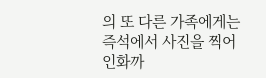의 또 다른 가족에게는 즉석에서 사진을 찍어 인화까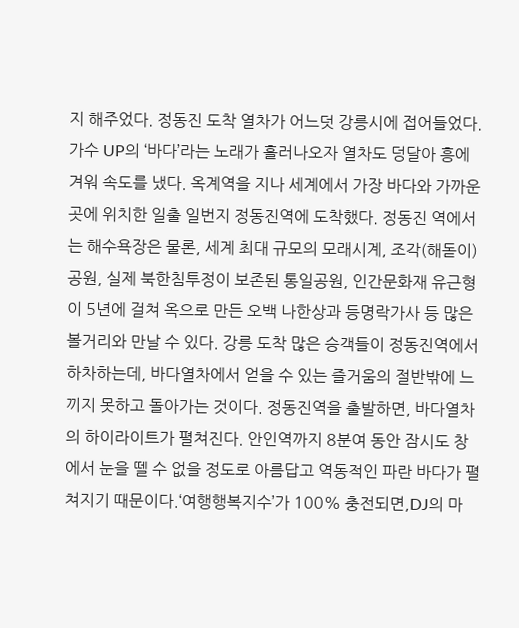지 해주었다. 정동진 도착 열차가 어느덧 강릉시에 접어들었다. 가수 UP의 ‘바다’라는 노래가 흘러나오자 열차도 덩달아 흥에 겨워 속도를 냈다. 옥계역을 지나 세계에서 가장 바다와 가까운 곳에 위치한 일출 일번지 정동진역에 도착했다. 정동진 역에서는 해수욕장은 물론, 세계 최대 규모의 모래시계, 조각(해돋이)공원, 실제 북한침투정이 보존된 통일공원, 인간문화재 유근형이 5년에 걸쳐 옥으로 만든 오백 나한상과 등명락가사 등 많은 볼거리와 만날 수 있다. 강릉 도착 많은 승객들이 정동진역에서 하차하는데, 바다열차에서 얻을 수 있는 즐거움의 절반밖에 느끼지 못하고 돌아가는 것이다. 정동진역을 출발하면, 바다열차의 하이라이트가 펼쳐진다. 안인역까지 8분여 동안 잠시도 창에서 눈을 뗄 수 없을 정도로 아름답고 역동적인 파란 바다가 펼쳐지기 때문이다.‘여행행복지수’가 100% 충전되면,DJ의 마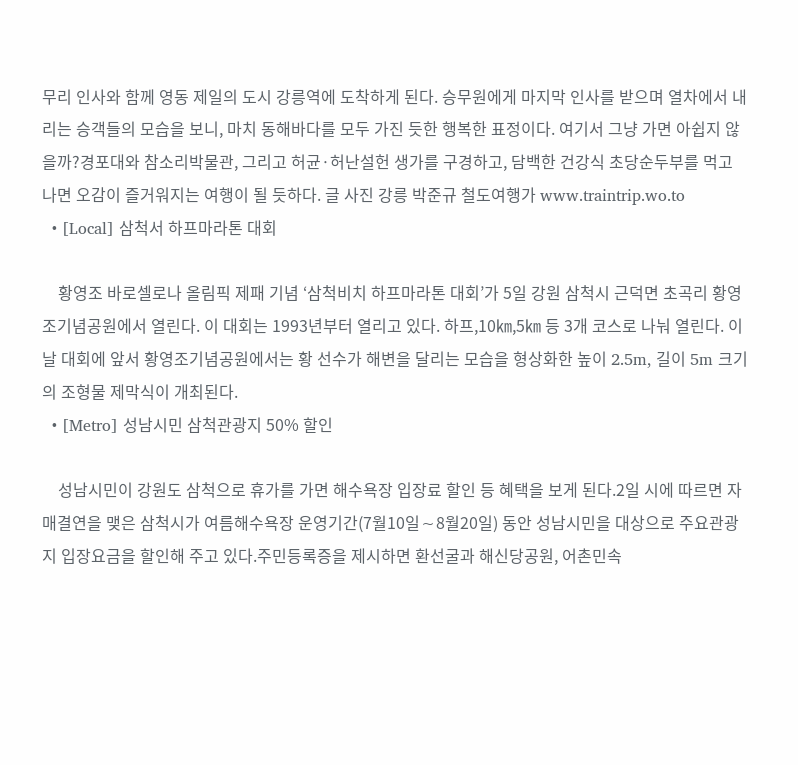무리 인사와 함께 영동 제일의 도시 강릉역에 도착하게 된다. 승무원에게 마지막 인사를 받으며 열차에서 내리는 승객들의 모습을 보니, 마치 동해바다를 모두 가진 듯한 행복한 표정이다. 여기서 그냥 가면 아쉽지 않을까?경포대와 참소리박물관, 그리고 허균·허난설헌 생가를 구경하고, 담백한 건강식 초당순두부를 먹고 나면 오감이 즐거워지는 여행이 될 듯하다. 글 사진 강릉 박준규 철도여행가 www.traintrip.wo.to
  • [Local] 삼척서 하프마라톤 대회

    황영조 바로셀로나 올림픽 제패 기념 ‘삼척비치 하프마라톤 대회’가 5일 강원 삼척시 근덕면 초곡리 황영조기념공원에서 열린다. 이 대회는 1993년부터 열리고 있다. 하프,10㎞,5㎞ 등 3개 코스로 나눠 열린다. 이날 대회에 앞서 황영조기념공원에서는 황 선수가 해변을 달리는 모습을 형상화한 높이 2.5m, 길이 5m 크기의 조형물 제막식이 개최된다.
  • [Metro] 성남시민 삼척관광지 50% 할인

    성남시민이 강원도 삼척으로 휴가를 가면 해수욕장 입장료 할인 등 혜택을 보게 된다.2일 시에 따르면 자매결연을 맺은 삼척시가 여름해수욕장 운영기간(7월10일∼8월20일) 동안 성남시민을 대상으로 주요관광지 입장요금을 할인해 주고 있다.주민등록증을 제시하면 환선굴과 해신당공원, 어촌민속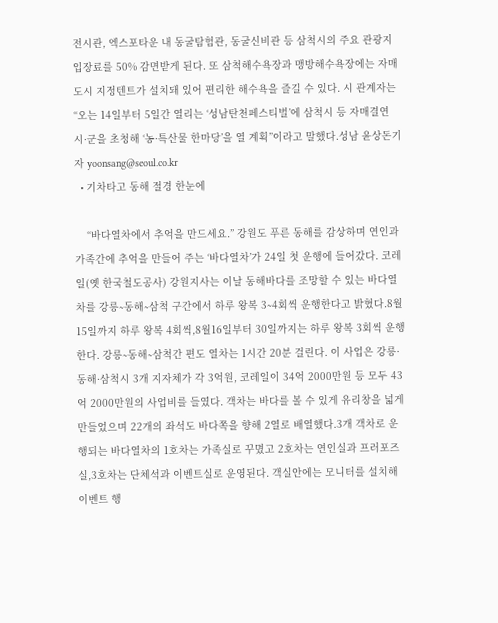전시관, 엑스포타운 내 동굴탐험관, 동굴신비관 등 삼척시의 주요 관광지 입장료를 50% 감면받게 된다. 또 삼척해수욕장과 맹방해수욕장에는 자매도시 지정텐트가 설치돼 있어 편리한 해수욕을 즐길 수 있다. 시 관계자는 “오는 14일부터 5일간 열리는 ‘성남탄천페스티벌’에 삼척시 등 자매결연 시·군을 초청해 ‘농·특산물 한마당’을 열 계획”이라고 말했다.성남 윤상돈기자 yoonsang@seoul.co.kr
  • 기차타고 동해 절경 한눈에

    “바다열차에서 추억을 만드세요.” 강원도 푸른 동해를 감상하며 연인과 가족간에 추억을 만들어 주는 ‘바다열차’가 24일 첫 운행에 들어갔다. 코레일(옛 한국철도공사) 강원지사는 이날 동해바다를 조망할 수 있는 바다열차를 강릉∼동해∼삼척 구간에서 하루 왕복 3∼4회씩 운행한다고 밝혔다.8월15일까지 하루 왕복 4회씩,8월16일부터 30일까지는 하루 왕복 3회씩 운행한다. 강릉∼동해∼삼척간 편도 열차는 1시간 20분 걸린다. 이 사업은 강릉·동해·삼척시 3개 지자체가 각 3억원, 코레일이 34억 2000만원 등 모두 43억 2000만원의 사업비를 들였다. 객차는 바다를 볼 수 있게 유리창을 넓게 만들었으며 22개의 좌석도 바다쪽을 향해 2열로 배열했다.3개 객차로 운행되는 바다열차의 1호차는 가족실로 꾸몄고 2호차는 연인실과 프러포즈실,3호차는 단체석과 이벤트실로 운영된다. 객실안에는 모니터를 설치해 이벤트 행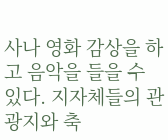사나 영화 감상을 하고 음악을 들을 수 있다. 지자체들의 관광지와 축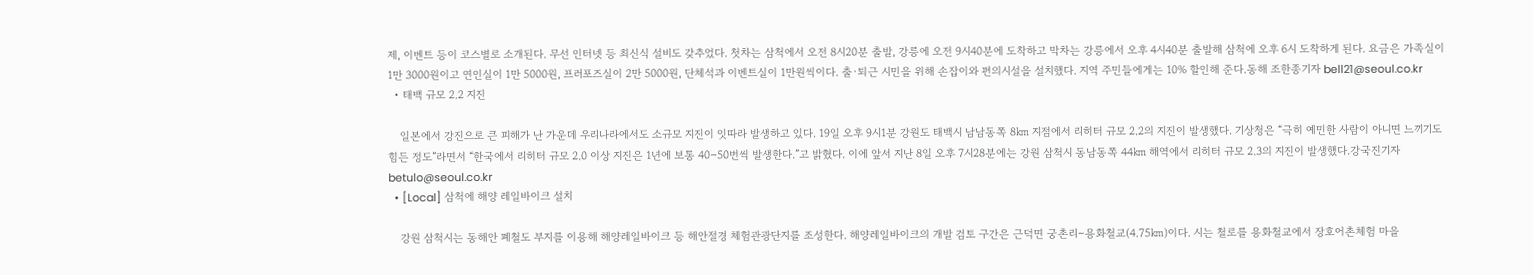제, 이벤트 등이 코스별로 소개된다. 무선 인터넷 등 최신식 설비도 갖추었다. 첫차는 삼척에서 오전 8시20분 출발, 강릉에 오전 9시40분에 도착하고 막차는 강릉에서 오후 4시40분 출발해 삼척에 오후 6시 도착하게 된다. 요금은 가족실이 1만 3000원이고 연인실이 1만 5000원, 프러포즈실이 2만 5000원, 단체석과 이벤트실이 1만원씩이다. 출·퇴근 시민을 위해 손잡이와 편의시설을 설치했다. 지역 주민들에게는 10% 할인해 준다.동해 조한종기자 bell21@seoul.co.kr
  • 태백 규모 2.2 지진

    일본에서 강진으로 큰 피해가 난 가운데 우리나라에서도 소규모 지진이 잇따라 발생하고 있다. 19일 오후 9시1분 강원도 태백시 남남동쪽 8㎞ 지점에서 리히터 규모 2.2의 지진이 발생했다. 기상청은 “극히 예민한 사람이 아니면 느끼기도 힘든 정도”라면서 “한국에서 리히터 규모 2.0 이상 지진은 1년에 보통 40∼50번씩 발생한다.”고 밝혔다. 이에 앞서 지난 8일 오후 7시28분에는 강원 삼척시 동남동쪽 44㎞ 해역에서 리히터 규모 2.3의 지진이 발생했다.강국진기자 betulo@seoul.co.kr
  • [Local] 삼척에 해양 레일바이크 설치

    강원 삼척시는 동해안 폐철도 부지를 이용해 해양레일바이크 등 해안절경 체험관광단지를 조성한다. 해양레일바이크의 개발 검토 구간은 근덕면 궁촌리∼용화철교(4.75㎞)이다. 시는 철로를 용화철교에서 장호어촌체험 마을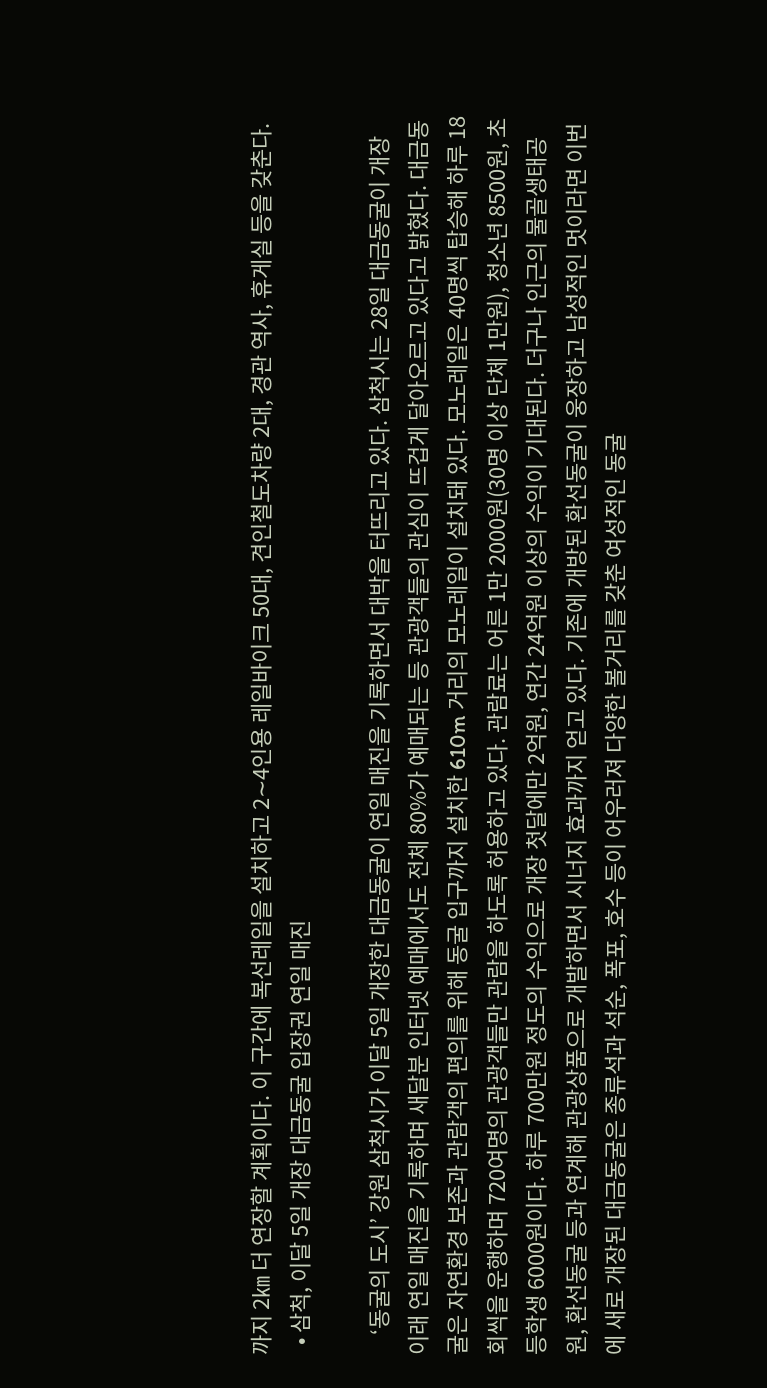까지 2㎞ 더 연장할 계획이다. 이 구간에 복선레일을 설치하고 2∼4인용 레일바이크 50대, 견인철도차량 2대, 경관 역사, 휴게실 등을 갖춘다.
  • 삼척, 이달 5일 개장 대금동굴 입장권 연일 매진

    ‘동굴의 도시’ 강원 삼척시가 이달 5일 개장한 대금동굴이 연일 매진을 기록하면서 대박을 터뜨리고 있다. 삼척시는 28일 대금동굴이 개장 이래 연일 매진을 기록하며 새달분 인터넷 예매에서도 전체 80%가 예매되는 등 관광객들의 관심이 뜨겁게 달아오르고 있다고 밝혔다. 대금동굴은 자연환경 보존과 관람객의 편의를 위해 동굴 입구까지 설치한 610m 거리의 모노레일이 설치돼 있다. 모노레일은 40명씩 탑승해 하루 18회씩을 운행하며 720여명의 관광객들만 관람을 하도록 허용하고 있다. 관람료는 어른 1만 2000원(30명 이상 단체 1만원), 청소년 8500원, 초등학생 6000원이다. 하루 700만원 정도의 수익으로 개장 첫달에만 2억원, 연간 24억원 이상의 수익이 기대된다. 더구나 인근의 물골생태공원, 환선동굴 등과 연계해 관광상품으로 개발하면서 시너지 효과까지 얻고 있다. 기존에 개방된 환선동굴이 웅장하고 남성적인 멋이라면 이번에 새로 개장된 대금동굴은 종류석과 석순, 폭포, 호수 등이 어우러져 다양한 볼거리를 갖춘 여성적인 동굴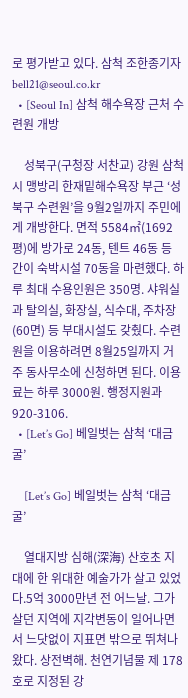로 평가받고 있다. 삼척 조한종기자 bell21@seoul.co.kr
  • [Seoul In] 삼척 해수욕장 근처 수련원 개방

    성북구(구청장 서찬교) 강원 삼척시 맹방리 한재밑해수욕장 부근 ‘성북구 수련원’을 9월2일까지 주민에게 개방한다. 면적 5584㎡(1692평)에 방가로 24동, 텐트 46동 등 간이 숙박시설 70동을 마련했다. 하루 최대 수용인원은 350명. 샤워실과 탈의실, 화장실, 식수대, 주차장(60면) 등 부대시설도 갖췄다. 수련원을 이용하려면 8월25일까지 거주 동사무소에 신청하면 된다. 이용료는 하루 3000원. 행정지원과 920-3106.
  • [Let’s Go] 베일벗는 삼척 ‘대금굴’

    [Let’s Go] 베일벗는 삼척 ‘대금굴’

    열대지방 심해(深海) 산호초 지대에 한 위대한 예술가가 살고 있었다.5억 3000만년 전 어느날. 그가 살던 지역에 지각변동이 일어나면서 느닷없이 지표면 밖으로 뛰쳐나왔다. 상전벽해. 천연기념물 제 178호로 지정된 강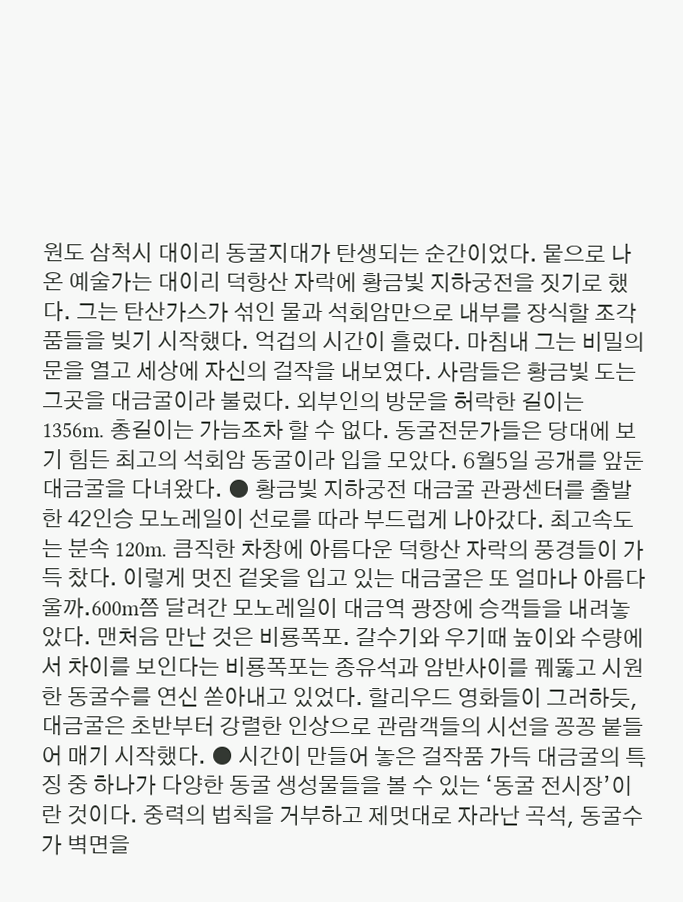원도 삼척시 대이리 동굴지대가 탄생되는 순간이었다. 뭍으로 나온 예술가는 대이리 덕항산 자락에 황금빛 지하궁전을 짓기로 했다. 그는 탄산가스가 섞인 물과 석회암만으로 내부를 장식할 조각품들을 빚기 시작했다. 억겁의 시간이 흘렀다. 마침내 그는 비밀의 문을 열고 세상에 자신의 걸작을 내보였다. 사람들은 황금빛 도는 그곳을 대금굴이라 불렀다. 외부인의 방문을 허락한 길이는 1356m. 총길이는 가늠조차 할 수 없다. 동굴전문가들은 당대에 보기 힘든 최고의 석회암 동굴이라 입을 모았다. 6월5일 공개를 앞둔 대금굴을 다녀왔다. ● 황금빛 지하궁전 대금굴 관광센터를 출발한 42인승 모노레일이 선로를 따라 부드럽게 나아갔다. 최고속도는 분속 120m. 큼직한 차창에 아름다운 덕항산 자락의 풍경들이 가득 찼다. 이렇게 멋진 겉옷을 입고 있는 대금굴은 또 얼마나 아름다울까.600m쯤 달려간 모노레일이 대금역 광장에 승객들을 내려놓았다. 맨처음 만난 것은 비룡폭포. 갈수기와 우기때 높이와 수량에서 차이를 보인다는 비룡폭포는 종유석과 암반사이를 꿰뚫고 시원한 동굴수를 연신 쏟아내고 있었다. 할리우드 영화들이 그러하듯, 대금굴은 초반부터 강렬한 인상으로 관람객들의 시선을 꽁꽁 붙들어 매기 시작했다. ● 시간이 만들어 놓은 걸작품 가득 대금굴의 특징 중 하나가 다양한 동굴 생성물들을 볼 수 있는 ‘동굴 전시장’이란 것이다. 중력의 법칙을 거부하고 제멋대로 자라난 곡석, 동굴수가 벽면을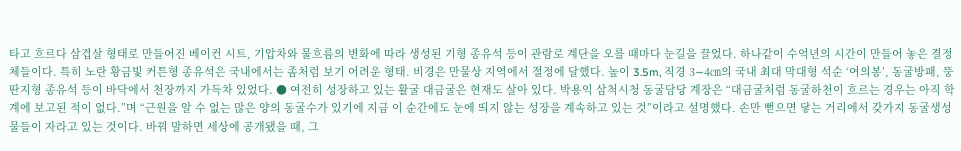타고 흐르다 삼겹살 형태로 만들어진 베이컨 시트, 기압차와 물흐름의 변화에 따라 생성된 기형 종유석 등이 관람로 계단을 오를 때마다 눈길을 끌었다. 하나같이 수억년의 시간이 만들어 놓은 결정체들이다. 특히 노란 황금빛 커튼형 종유석은 국내에서는 좀처럼 보기 어려운 형태. 비경은 만물상 지역에서 절정에 달했다. 높이 3.5m, 직경 3∼4㎝의 국내 최대 막대형 석순 ‘여의봉’, 동굴방패, 뚱딴지형 종유석 등이 바닥에서 천장까지 가득차 있었다. ● 여전히 성장하고 있는 활굴 대금굴은 현재도 살아 있다. 박용익 삼척시청 동굴담당 계장은 “대금굴처럼 동굴하천이 흐르는 경우는 아직 학계에 보고된 적이 없다.”며 “근원을 알 수 없는 많은 양의 동굴수가 있기에 지금 이 순간에도 눈에 띄지 않는 성장을 계속하고 있는 것”이라고 설명했다. 손만 뻗으면 닿는 거리에서 갖가지 동굴생성물들이 자라고 있는 것이다. 바꿔 말하면 세상에 공개됐을 때, 그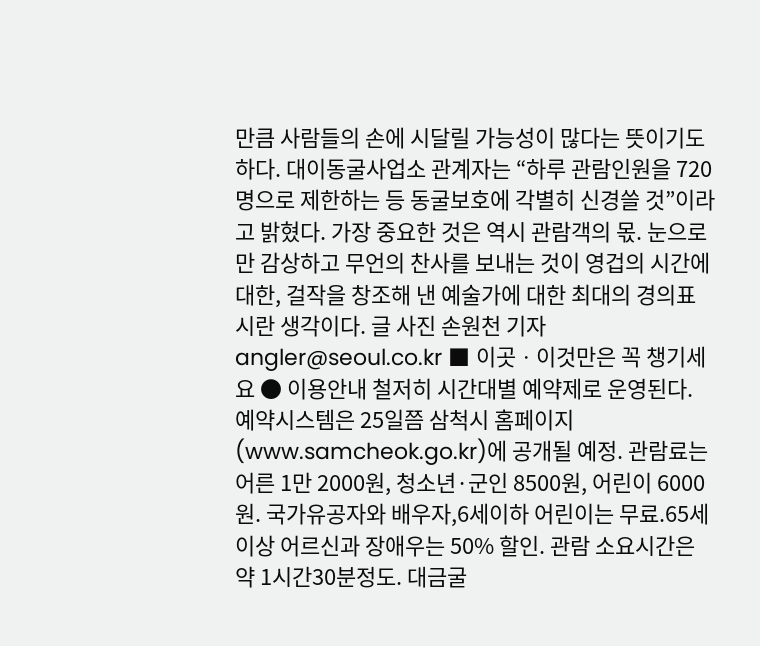만큼 사람들의 손에 시달릴 가능성이 많다는 뜻이기도 하다. 대이동굴사업소 관계자는 “하루 관람인원을 720명으로 제한하는 등 동굴보호에 각별히 신경쓸 것”이라고 밝혔다. 가장 중요한 것은 역시 관람객의 몫. 눈으로만 감상하고 무언의 찬사를 보내는 것이 영겁의 시간에 대한, 걸작을 창조해 낸 예술가에 대한 최대의 경의표시란 생각이다. 글 사진 손원천 기자 angler@seoul.co.kr ■ 이곳ㆍ이것만은 꼭 챙기세요 ● 이용안내 철저히 시간대별 예약제로 운영된다. 예약시스템은 25일쯤 삼척시 홈페이지(www.samcheok.go.kr)에 공개될 예정. 관람료는 어른 1만 2000원, 청소년·군인 8500원, 어린이 6000원. 국가유공자와 배우자,6세이하 어린이는 무료.65세이상 어르신과 장애우는 50% 할인. 관람 소요시간은 약 1시간30분정도. 대금굴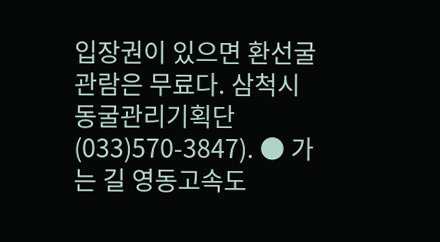입장권이 있으면 환선굴 관람은 무료다. 삼척시 동굴관리기획단 (033)570-3847). ● 가는 길 영동고속도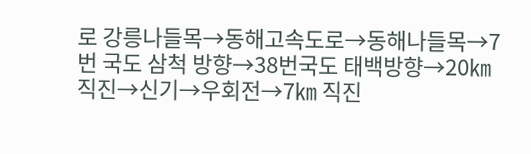로 강릉나들목→동해고속도로→동해나들목→7번 국도 삼척 방향→38번국도 태백방향→20㎞ 직진→신기→우회전→7㎞ 직진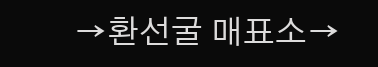→환선굴 매표소→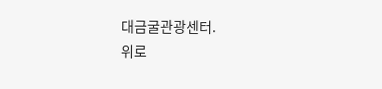대금굴관광센터.
위로